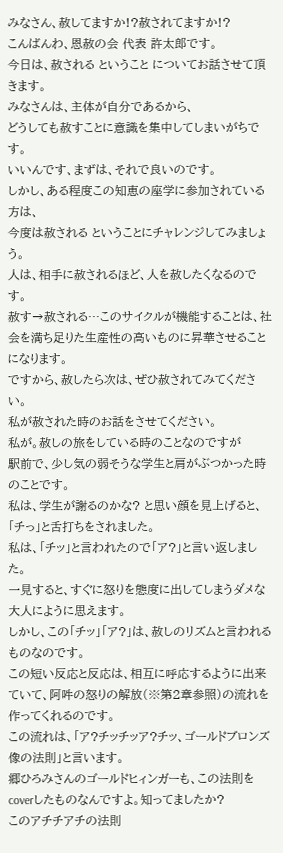みなさん、赦してますか!?赦されてますか!?
こんばんわ、恩赦の会 代表 許太郎です。
今日は、赦される ということ についてお話させて頂きます。
みなさんは、主体が自分であるから、
どうしても赦すことに意識を集中してしまいがちです。
いいんです、まずは、それで良いのです。
しかし、ある程度この知恵の座学に参加されている方は、
今度は赦される ということにチャレンジしてみましょう。
人は、相手に赦されるほど、人を赦したくなるのです。
赦す→赦される…このサイクルが機能することは、社会を満ち足りた生産性の高いものに昇華させることになります。
ですから、赦したら次は、ぜひ赦されてみてください。
私が赦された時のお話をさせてください。
私が。赦しの旅をしている時のことなのですが
駅前で、少し気の弱そうな学生と肩がぶつかった時のことです。
私は、学生が謝るのかな? と思い顔を見上げると、
「チっ」と舌打ちをされました。
私は、「チッ」と言われたので「ア?」と言い返しました。
一見すると、すぐに怒りを態度に出してしまうダメな大人にように思えます。
しかし、この「チッ」「ア?」は、赦しのリズムと言われるものなのです。
この短い反応と反応は、相互に呼応するように出来ていて、阿吽の怒りの解放(※第2章参照)の流れを作ってくれるのです。
この流れは、「ア?チッチッア?チッ、ゴールドブロンズ像の法則」と言います。
郷ひろみさんのゴールドヒィンガーも、この法則をcoverしたものなんですよ。知ってましたか?
このアチチアチの法則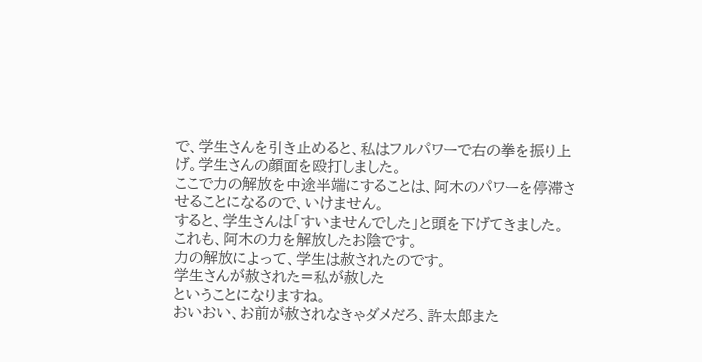で、学生さんを引き止めると、私はフルパワーで右の拳を振り上げ。学生さんの顔面を殴打しました。
ここで力の解放を中途半端にすることは、阿木のパワーを停滞させることになるので、いけません。
すると、学生さんは「すいませんでした」と頭を下げてきました。
これも、阿木の力を解放したお陰です。
力の解放によって、学生は赦されたのです。
学生さんが赦された=私が赦した
ということになりますね。
おいおい、お前が赦されなきゃダメだろ、許太郎また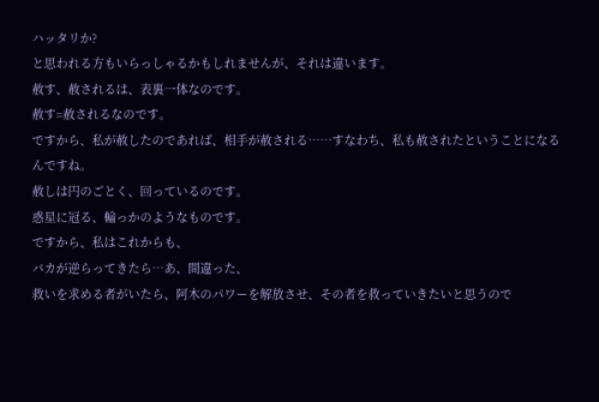ハッタリか?
と思われる方もいらっしゃるかもしれませんが、それは違います。
赦す、赦されるは、表裏一体なのです。
赦す=赦されるなのです。
ですから、私が赦したのであれば、相手が赦される……すなわち、私も赦されたということになるんですね。
赦しは円のごとく、回っているのです。
惑星に冠る、輪っかのようなものです。
ですから、私はこれからも、
バカが逆らってきたら…あ、間違った、
救いを求める者がいたら、阿木のパワーを解放させ、その者を救っていきたいと思うので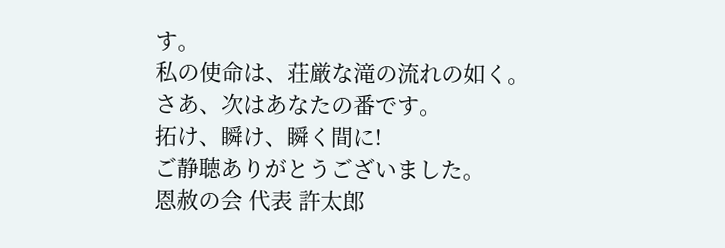す。
私の使命は、荘厳な滝の流れの如く。
さあ、次はあなたの番です。
拓け、瞬け、瞬く間に!
ご静聴ありがとうございました。
恩赦の会 代表 許太郎